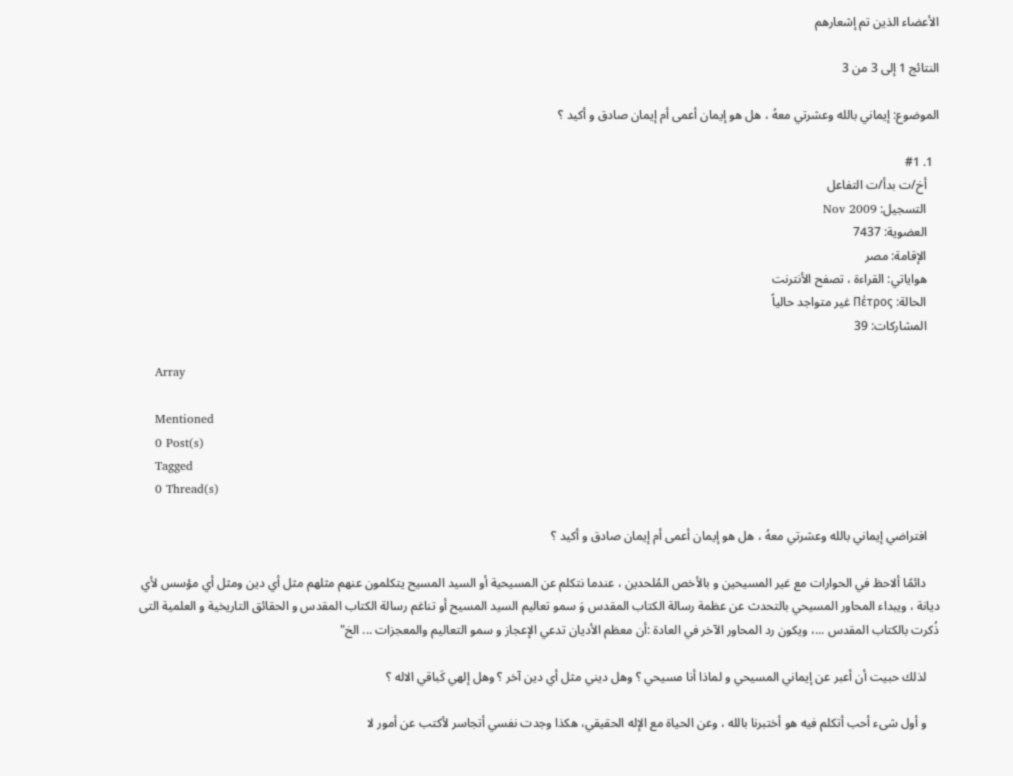الأعضاء الذين تم إشعارهم

النتائج 1 إلى 3 من 3

الموضوع: إيماني بالله وعشرتي معهُ ، هل هو إيمان أعمى أم إيمان صادق و أكيد ؟

  1. #1
    أخ/ت بدأ/ت التفاعل
    التسجيل: Nov 2009
    العضوية: 7437
    الإقامة: مصر
    هواياتي: القراءة ، تصفح الأنترنت
    الحالة: Πέτρος غير متواجد حالياً
    المشاركات: 39

    Array

    Mentioned
    0 Post(s)
    Tagged
    0 Thread(s)

    افتراضي إيماني بالله وعشرتي معهُ ، هل هو إيمان أعمى أم إيمان صادق و أكيد ؟

    دائمًا ألاحظ في الحوارات مع غير المسيحين و بالأخص المُلحدين ، عندما نتكلم عن المسيحية أو السيد المسيح يتكلمون عنهم مثلهم مثل أي دين ومثل أي مؤسس لأي ديانة ، ويبداء المحاور المسيحي بالتحدث عن عظمة رسالة الكتاب المقدس وَ سمو تعاليم السيد المسيح أو تناغم رسالة الكتاب المقدس و الحقائق التاريخية و العلمية التى ذُكرت بالكتاب المقدس ...، ويكون رد المحاور الآخر في العادة :أن معظم الأديان تدعي الإعجاز و سمو التعاليم والمعجزات ... الخ"

    لذلك حبيت أن أعبر عن إيماني المسيحي و لماذا أنا مسيحي ؟ وهل ديني مثل أي دين آخر ؟ وهل إلهي كَباقي الاله ؟

    و أول شىء أحب أتكلم فيه هو أختبرنا بالله ، وعن الحياة مع الإله الحقيقي، هكذا وجدت نفسي أتجاسر لأكتب عن أمور لا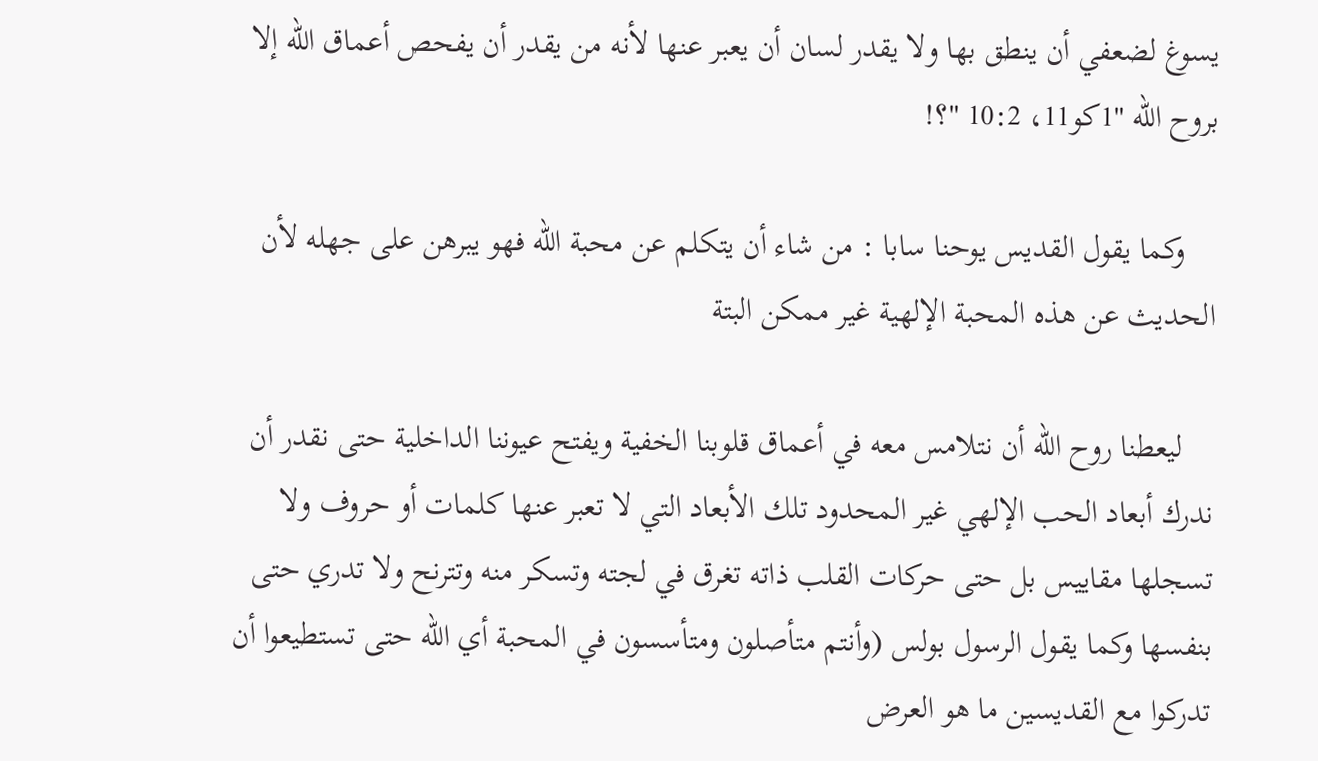يسوغ لضعفي أن ينطق بها ولا يقدر لسان أن يعبر عنها لأنه من يقدر أن يفحص أعماق الله إلا بروح الله "1كو11، 10:2 "؟!

    وكما يقول القديس يوحنا سابا : من شاء أن يتكلم عن محبة الله فهو يبرهن على جهله لأن الحديث عن هذه المحبة الإلهية غير ممكن البتة

    ليعطنا روح الله أن نتلامس معه في أعماق قلوبنا الخفية ويفتح عيوننا الداخلية حتى نقدر أن ندرك أبعاد الحب الإلهي غير المحدود تلك الأبعاد التي لا تعبر عنها كلمات أو حروف ولا تسجلها مقاييس بل حتى حركات القلب ذاته تغرق في لجته وتسكر منه وتترنح ولا تدري حتى بنفسها وكما يقول الرسول بولس (وأنتم متأصلون ومتأسسون في المحبة أي الله حتى تستطيعوا أن تدركوا مع القديسين ما هو العرض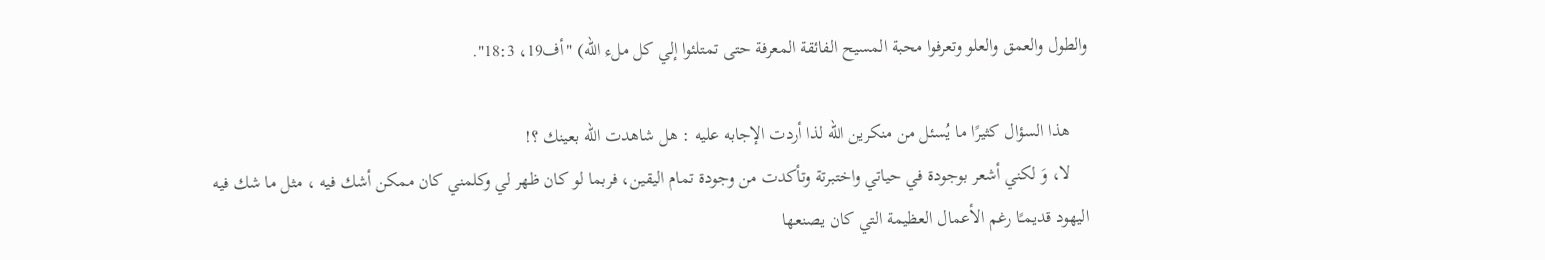والطول والعمق والعلو وتعرفوا محبة المسيح الفائقة المعرفة حتى تمتلئوا إلي كل ملء الله) "أف19، 18:3".

    هذا السؤال كثيرًا ما يُسئل من منكرين الله لذا أردت الإجابه عليه : هل شاهدت الله بعينك ؟!
    لا، وَ لكني أشعر بوجودة في حياتي واختبرتة وتأكدت من وجودة تمام اليقين، فربما لو كان ظهر لي وكلمني كان ممكن أشك فيه ، مثل ما شك فيه اليهود قديمـًا رغم الأعمال العظيمة التي كان يصنعها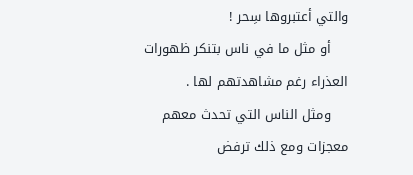والتي أعتبروها سِحر !
    أو مثل ما في ناس بتنكر ظهورات العذراء رغم مشاهدتهم لها .
    ومثل الناس التي تحدث معهم معجزات ومع ذلك ترفض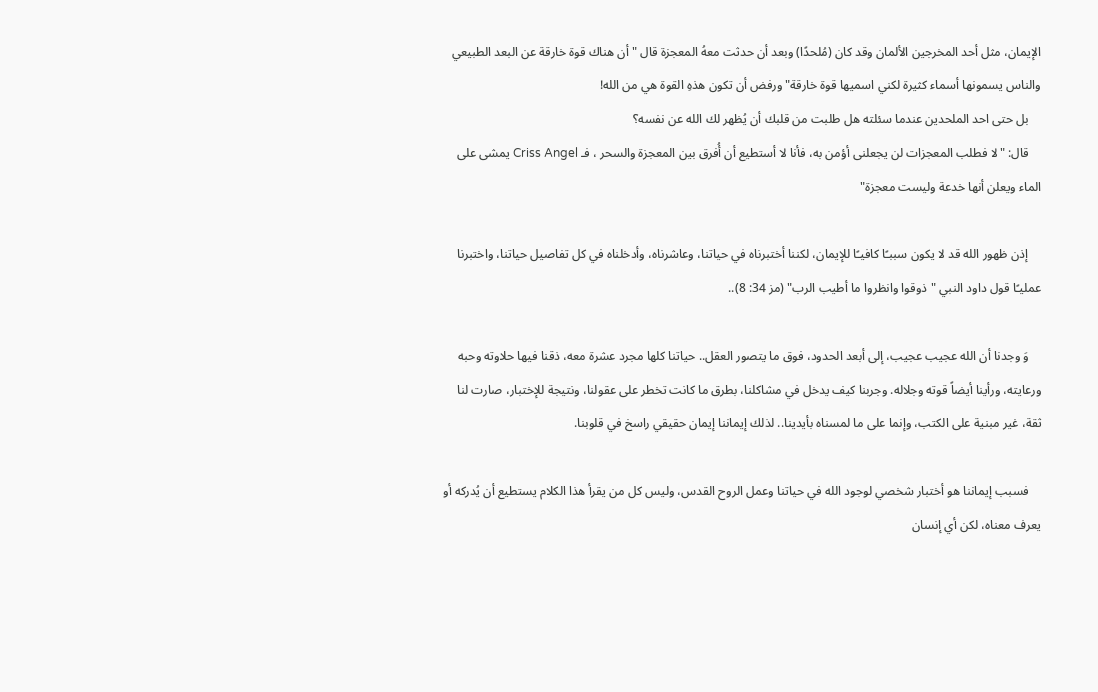الإيمان، مثل أحد المخرجين الألمان وقد كان (مُلحدًا) وبعد أن حدثت معهُ المعجزة قال "أن هناك قوة خارقة عن البعد الطبيعي والناس يسمونها أسماء كثيرة لكني اسميها قوة خارقة" ورفض أن تكون هذهِ القوة هي من الله!
    بل حتى احد الملحدين عندما سئلته هل طلبت من قلبك أن يُظهر لك الله عن نفسه؟
    قال: "لا فطلب المعجزات لن يجعلنى أؤمن به، فأنا لا أستطيع أن أُفرق بين المعجزة والسحر ، فـ Criss Angel يمشى على الماء ويعلن أنها خدعة وليست معجزة"

    إذن ظهور الله قد لا يكون سببـًا كافيـًا للإيمان، لكننا أختبرناه في حياتنا، وعاشرناه، وأدخلناه في كل تفاصيل حياتنا، واختبرنا عمليـًا قول داود النبي "ذوقوا وانظروا ما أطيب الرب" (مز 34: 8)..

    وَ وجدنا أن الله عجيب عجيب، إلى أبعد الحدود، فوق ما يتصور العقل.. حياتنا كلها مجرد عشرة معه، ذقنا فيها حلاوته وحبه ورعايته، ورأينا أيضاً قوته وجلاله. وجربنا كيف يدخل في مشاكلنا، بطرق ما كانت تخطر على عقولنا، ونتيجة للإختبار، صارت لنا ثقة، غير مبنية على الكتب، وإنما على ما لمسناه بأيدينا.. لذلك إيماننا إيمان حقيقي راسخ في قلوبنا.

    فسبب إيماننا هو أختبار شخصي لوجود الله في حياتنا وعمل الروح القدس، وليس كل من يقرأ هذا الكلام يستطيع أن يُدركه أو يعرف معناه، لكن أي إنسان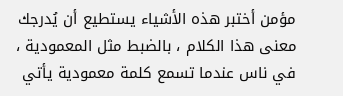مؤمن أختبر هذه الأشياء يستطيع أن يُدرجك معنى هذا الكلام ، بالضبط مثل المعمودية ، في ناس عندما تسمع كلمة معمودية يأتي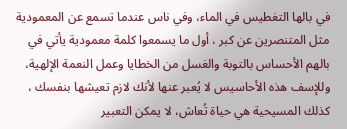في بالها التغطيس في الماء، وفي ناس عندما تسمع عن المعمودية مثل المتنصرين عن كبر ، أول ما يسمعوا كلمة معمودية يأتي في بالهم الأحساس بالتوبة والغسل من الخطايا وعمل النعمة الإلهية، وللإسف هذه الأحاسيس لا يُعبر عنها لأنك لازم تعيشها بنفسك ، كذلك المسيحية هي حياة تُعاش، لا يمكن التعبير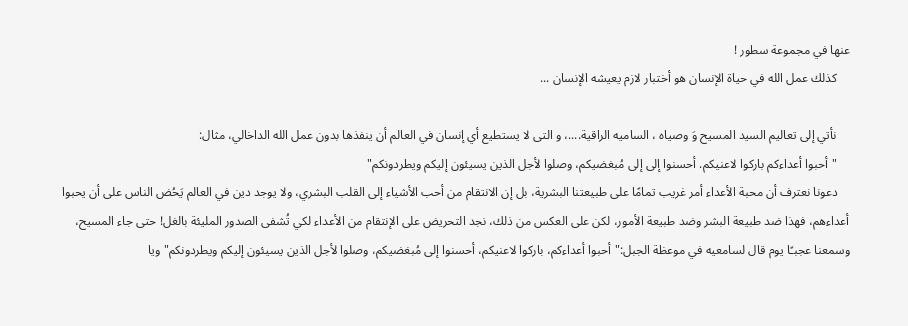عنها في مجموعة سطور !
    كذلك عمل الله في حياة الإنسان هو أختبار لازم يعيشه الإنسان ...

    نأتي إلى تعاليم السيد المسيح وَ وصياه ، الساميه الراقية....، و التى لا يستطيع أي إنسان في العالم أن ينفذها بدون عمل الله الداخالي، مثال:
    "أحبوا أعداءكم باركوا لاعنيكم. أحسنوا إلى إلى مُبغضيكم، وصلوا لأجل الذين يسيئون إليكم ويطردونكم"
    دعونا نعترف أن محبة الأعداء أمر غريب تمامًا على طبيعتنا البشرية، بل إن الانتقام من أحب الأشياء إلى القلب البشري، ولا يوجد دين في العالم يَحُض الناس على أن يحبوا أعداءهم، فهذا ضد طبيعة البشر وضد طبيعة الأمور، لكن على العكس من ذلك، نجد التحريض على الإنتقام من الأعداء لكي تُشفى الصدور المليئة بالغل! حتى جاء المسيح، وسمعنا عجبـًا يوم قال لسامعيه في موعظة الجبل:"أحبوا أعداءكم، باركوا لاعنيكم، أحسنوا إلى مُبغضيكم، وصلوا لأجل الذين يسيئون إليكم ويطردونكم" ويا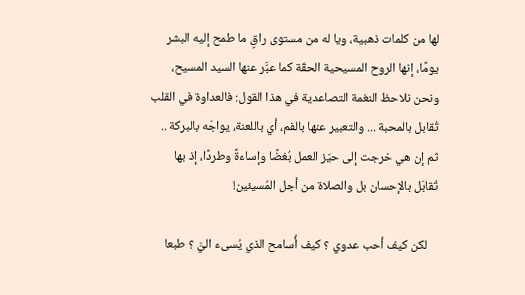لها من كلمات ذهبية، ويا له من مستوى راقٍ ما طمح إليه البشر يومًا، إنها الروح المسيحية الحقّة كما عبَّر عنها السيد المسيح، ونحن نلاحظ النغمة التصاعدية في هذا القول: فالعداوة في القلب تُقابل بالمحبة ... والتعبير عنها بالفم، أي باللعنة، يواجَه بالبركة .. ثم إن هي خرجت إلى حيّز العمل بُغضًا وإساءةً وطردًا، إذ بها تُقابَل بالإحسان بل والصلاة من أجل المُسيئين!

    لكن كيف أحب عدوي ؟ كيف أُسامح الذي يُسىء اليَّ ؟ طبعا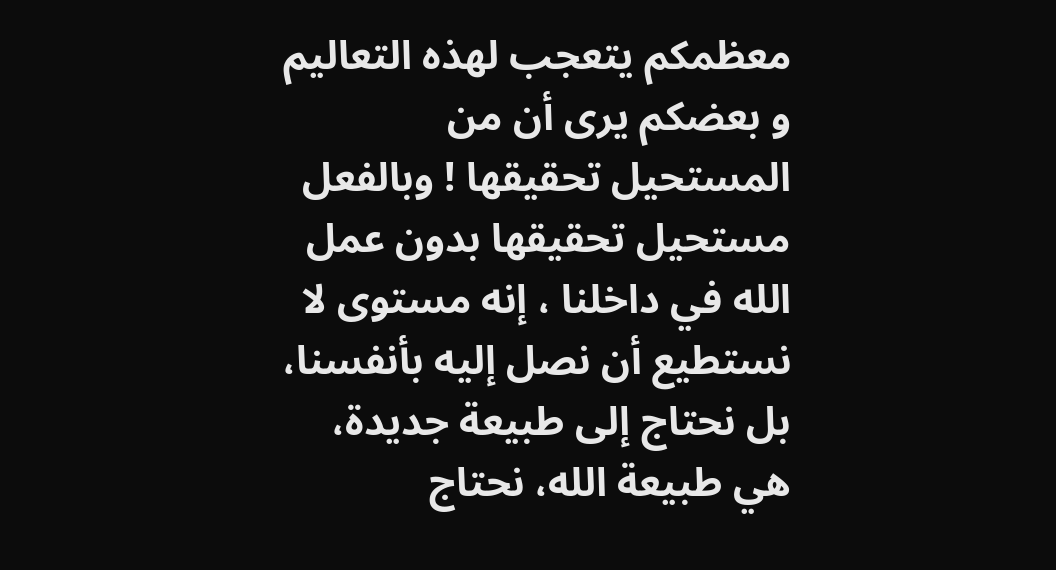معظمكم يتعجب لهذه التعاليم و بعضكم يرى أن من المستحيل تحقيقها ! وبالفعل مستحيل تحقيقها بدون عمل الله في داخلنا ، إنه مستوى لا نستطيع أن نصل إليه بأنفسنا، بل نحتاج إلى طبيعة جديدة، هي طبيعة الله، نحتاج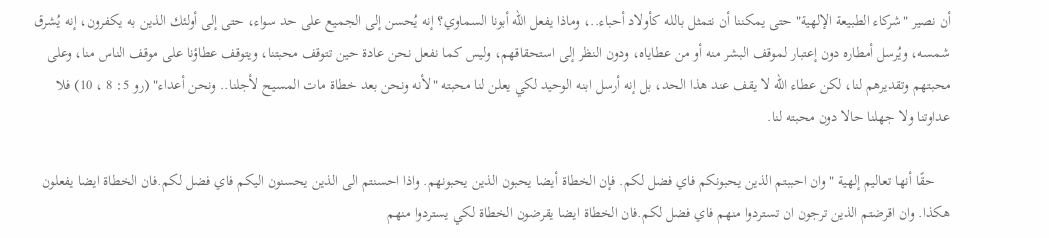أن نصير "شركاء الطبيعة الإلهية" حتى يمكننا أن نتمثل بالله كأولاد أحباء..، وماذا يفعل الله أبونا السماوي؟ إنه يُحسن إلى الجميع على حد سواء، حتى إلى أولئك الذين به يكفرون، إنه يُشرق شمسه، ويُرسل أمطاره دون إعتبار لموقف البشر منه أو من عطاياه، ودون النظر إلى استحقاقهم، وليس كما نفعل نحن عادة حين تتوقف محبتنا، ويتوقف عطاؤنا على موقف الناس منا، وعلى محبتهم وتقديرهم لنا، لكن عطاء الله لا يقف عند هذا الحد، بل إنه أرسل ابنه الوحيد لكي يعلن لنا محبته "لأنه ونحن بعد خطاة مات المسيح لأجلنا.. ونحن أعداء" (رو 5: 8 ، 10) فلا عداوتنا ولا جهلنا حالا دون محبته لنا.

    حقًا أنها تعاليم إلهية "وان احببتم الذين يحبونكم فاي فضل لكم. فإن الخطاة أيضا يحبون الذين يحبونهم. واذا احسنتم الى الذين يحسنون اليكم فاي فضل لكم.فان الخطاة ايضا يفعلون هكذا. وان اقرضتم الذين ترجون ان تستردوا منهم فاي فضل لكم.فان الخطاة ايضا يقرضون الخطاة لكي يستردوا منهم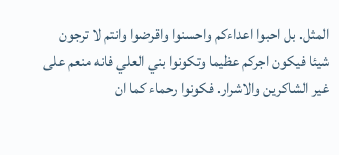المثل. بل احبوا اعداءكم واحسنوا واقرضوا وانتم لا ترجون شيئا فيكون اجركم عظيما وتكونوا بني العلي فانه منعم على غير الشاكرين والاشرار. فكونوا رحماء كما ان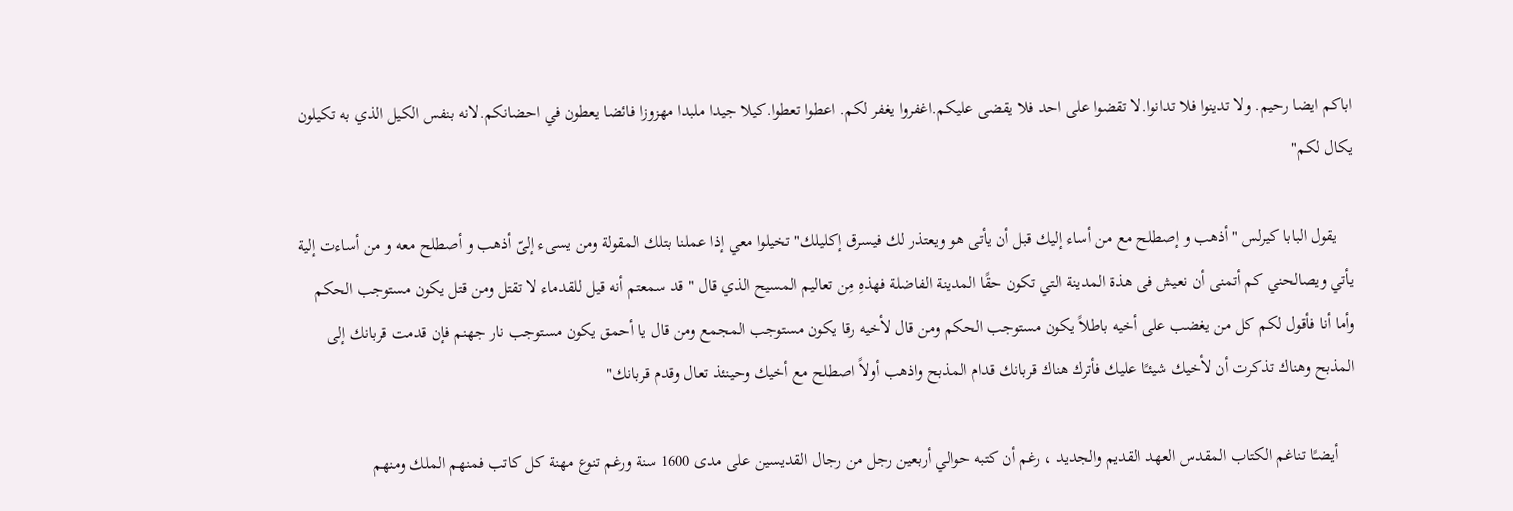اباكم ايضا رحيم. ولا تدينوا فلا تدانوا.لا تقضوا على احد فلا يقضى عليكم.اغفروا يغفر لكم. اعطوا تعطوا.كيلا جيدا ملبدا مهزوزا فائضا يعطون في احضانكم.لانه بنفس الكيل الذي به تكيلون يكال لكم"

    يقول البابا كيرلس "أذهب و إصطلح مع من أساء إليك قبل أن يأتى هو ويعتذر لك فيسرق إكليلك" تخيلوا معي إذا عملنا بتلك المقولة ومن يسىء إلىّ أذهب و أصطلح معه و من أساءت إلية يأتي ويصالحني كم أتمنى أن نعيش فى هذة المدينة التي تكون حقًا المدينة الفاضلة فهذهِ مِن تعاليم المسيح الذي قال " قد سمعتم أنه قيل للقدماء لا تقتل ومن قتل يكون مستوجب الحكم وأما أنا فأقول لكم كل من يغضب على أخيه باطلاً يكون مستوجب الحكم ومن قال لأخيه رقا يكون مستوجب المجمع ومن قال يا أحمق يكون مستوجب نار جهنم فإن قدمت قربانك إلى المذبح وهناك تذكرت أن لأخيك شيئـًا عليك فأترك هناك قربانك قدام المذبح واذهب أولاً اصطلح مع أخيك وحينئذ تعال وقدم قربانك"

    أيضـًا تناغم الكتاب المقدس العهد القديم والجديد ، رغم أن كتبه حوالي أربعين رجل من رجال القديسين على مدى 1600 سنة ورغم تنوع مهنة كل كاتب فمنهم الملك ومنهم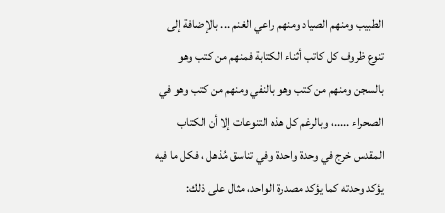الطبيب ومنهم الصياد ومنهم راعي الغنم ... بالإضافة إلى تنوع ظروف كل كاتب أثناء الكتابة فمنهم من كتب وهو بالسجن ومنهم من كتب وهو بالنفي ومنهم من كتب وهو في الصحراء .....، وبالرغم كل هذه التنوعات إلا أن الكتاب المقدس خرج في وحدة واحدة وفي تناسق مُذهل ، فكل ما فيه يؤكد وحدته كما يؤكد مصدرة الواحد، مثال على ذلك: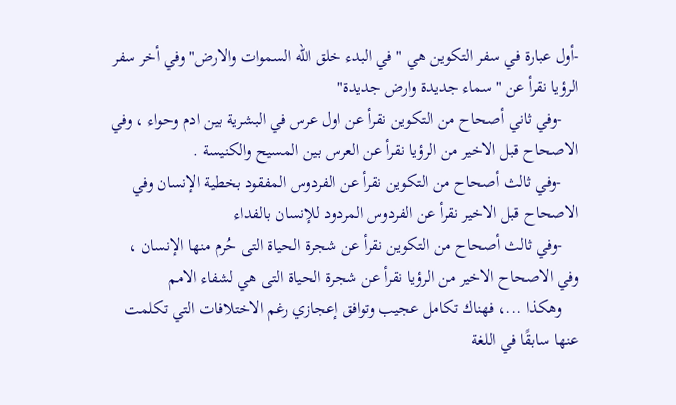-أول عبارة في سفر التكوين هي "في البدء خلق الله السموات والارض" وفي أخر سفر الرؤيا نقرأ عن "سماء جديدة وارض جديدة"
    -وفي ثاني أصحاح من التكوين نقرأ عن اول عرس في البشرية بين ادم وحواء ، وفي الاصحاح قبل الاخير من الرؤيا نقرأ عن العرس بين المسيح والكنيسة .
    -وفي ثالث أصحاح من التكوين نقرأ عن الفردوس المفقود بخطية الإنسان وفي الاصحاح قبل الاخير نقرأ عن الفردوس المردود للإنسان بالفداء
    -وفي ثالث أصحاح من التكوين نقرأ عن شجرة الحياة التى حُرم منها الإنسان ، وفي الاصحاح الاخير من الرؤيا نقرأ عن شجرة الحياة التى هي لشفاء الامم
    وهكذا ...، فهناك تكامل عجيب وتوافق إعجازي رغم الاختلافات التي تكلمت عنها سابقًا في اللغة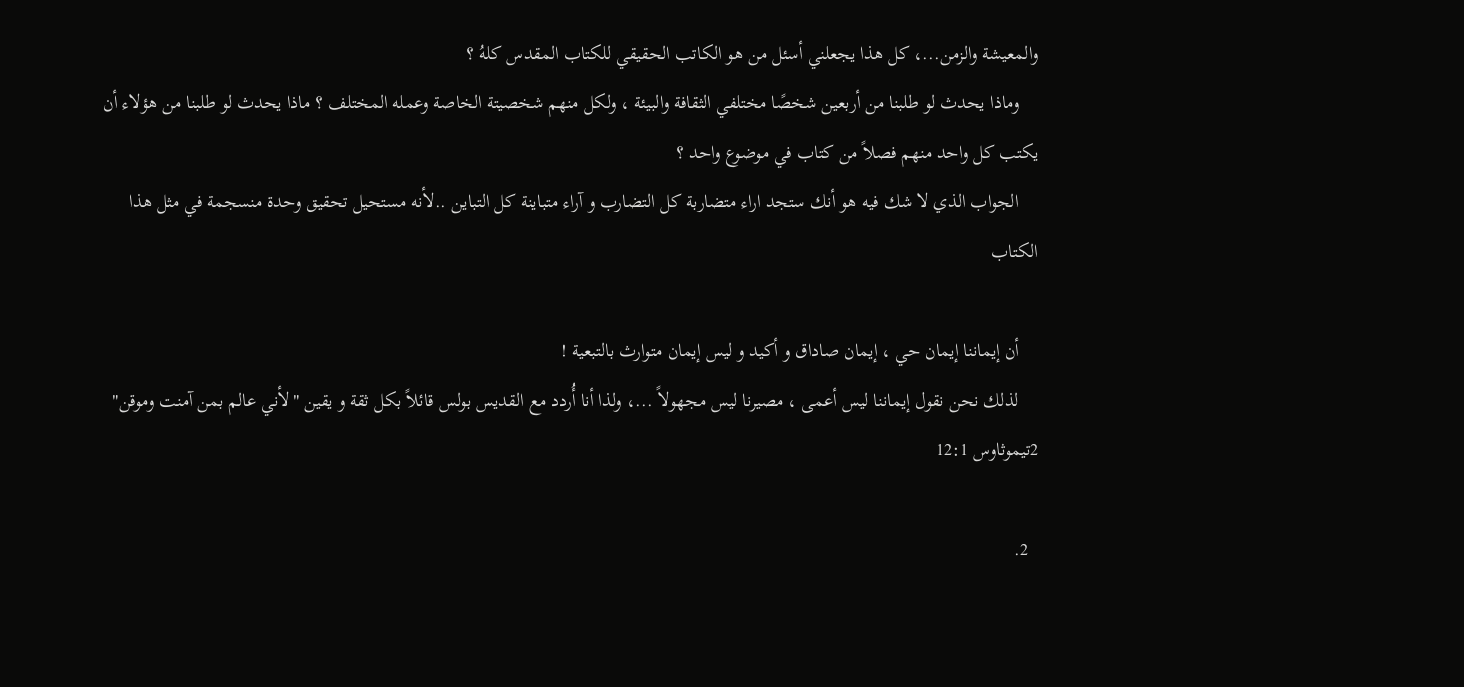والمعيشة والزمن...، كل هذا يجعلني أسئل من هو الكاتب الحقيقي للكتاب المقدس كلهُ ؟
    وماذا يحدث لو طلبنا من أربعين شخصًا مختلفي الثقافة والبيئة ، ولكل منهم شخصيتة الخاصة وعمله المختلف ؟ ماذا يحدث لو طلبنا من هؤلاء أن يكتب كل واحد منهم فصلاً من كتاب في موضوع واحد ؟
    الجواب الذي لا شك فيه هو أنك ستجد اراء متضاربة كل التضارب و آراء متباينة كل التباين ..لأنه مستحيل تحقيق وحدة منسجمة في مثل هذا الكتاب

    أن إيماننا إيمان حي ، إيمان صاداق و أكيد و ليس إيمان متوارث بالتبعية !
    لذلك نحن نقول إيماننا ليس أعمى ، مصيرنا ليس مجهولاً ...، ولذا أنا أُردد مع القديس بولس قائلاً بكل ثقة و يقين "لأني عالم بمن آمنت وموقن" 2تيموثاوس 12:1

  2.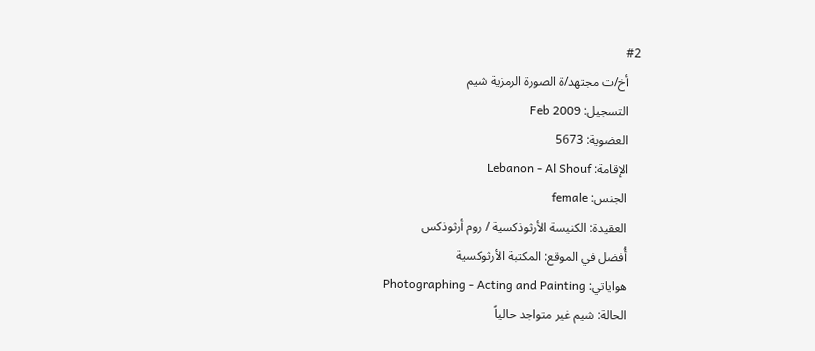#2
    أخ/ت مجتهد/ة الصورة الرمزية شيم
    التسجيل: Feb 2009
    العضوية: 5673
    الإقامة: Lebanon - Al Shouf
    الجنس: female
    العقيدة: الكنيسة الأرثوذكسية / روم أرثوذكس
    أُفضل في الموقع: المكتبة الأرثوكسية
    هواياتي: Photographing - Acting and Painting
    الحالة: شيم غير متواجد حالياً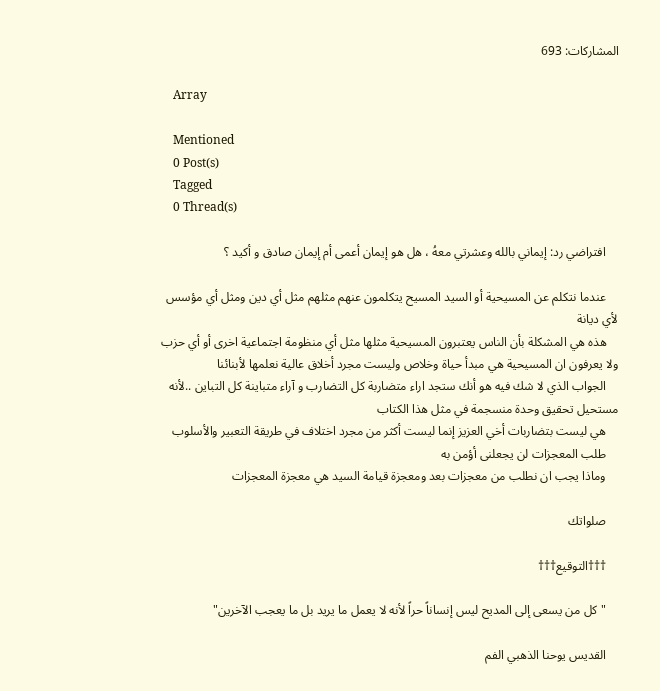المشاركات: 693

    Array

    Mentioned
    0 Post(s)
    Tagged
    0 Thread(s)

    افتراضي رد: إيماني بالله وعشرتي معهُ ، هل هو إيمان أعمى أم إيمان صادق و أكيد ؟

    عندما نتكلم عن المسيحية أو السيد المسيح يتكلمون عنهم مثلهم مثل أي دين ومثل أي مؤسس لأي ديانة
    هذه هي المشكلة بأن الناس يعتبرون المسيحية مثلها مثل أي منظومة اجتماعية اخرى أو أي حزب ولا يعرفون ان المسيحية هي مبدأ حياة وخلاص وليست مجرد أخلاق عالية نعلمها لأبنائنا
    الجواب الذي لا شك فيه هو أنك ستجد اراء متضاربة كل التضارب و آراء متباينة كل التباين ..لأنه مستحيل تحقيق وحدة منسجمة في مثل هذا الكتاب
    هي ليست بتضاربات أخي العزيز إنما ليست أكثر من مجرد اختلاف في طريقة التعبير والأسلوب
    طلب المعجزات لن يجعلنى أؤمن به
    وماذا يجب ان نطلب من معجزات بعد ومعجزة قيامة السيد هي معجزة المعجزات

    صلواتك

    †††التوقيع†††

    "كل من يسعى إلى المديح ليس إنساناً حراً لأنه لا يعمل ما يريد بل ما يعجب الآخرين"

    القديس يوحنا الذهبي الفم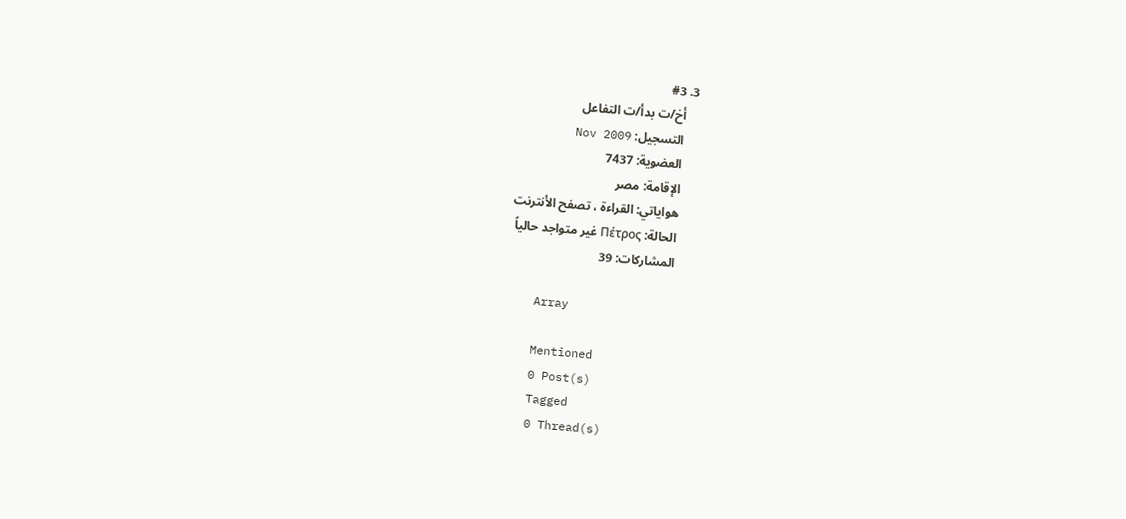3. #3
    أخ/ت بدأ/ت التفاعل
    التسجيل: Nov 2009
    العضوية: 7437
    الإقامة: مصر
    هواياتي: القراءة ، تصفح الأنترنت
    الحالة: Πέτρος غير متواجد حالياً
    المشاركات: 39

    Array

    Mentioned
    0 Post(s)
    Tagged
    0 Thread(s)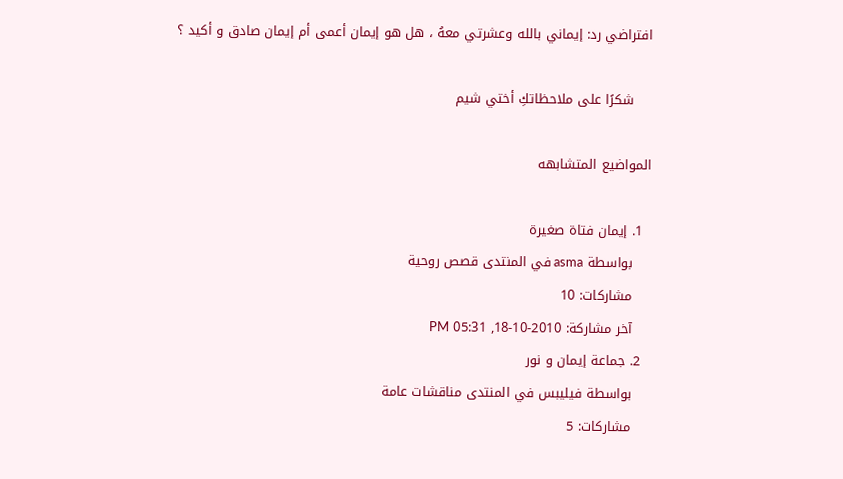افتراضي رد: إيماني بالله وعشرتي معهُ ، هل هو إيمان أعمى أم إيمان صادق و أكيد ؟

    شكرًا على ملاحظاتكِ أختي شيم

المواضيع المتشابهه

  1. إيمان فتاة صغيرة
    بواسطة asma في المنتدى قصص روحية
    مشاركات: 10
    آخر مشاركة: 2010-10-18, 05:31 PM
  2. جماعة إيمان و نور
    بواسطة فيليبس في المنتدى مناقشات عامة
    مشاركات: 5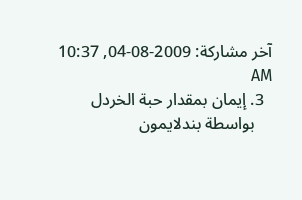آخر مشاركة: 2009-08-04, 10:37 AM
  3. إيمان بمقدار حبة الخردل
    بواسطة بندلايمون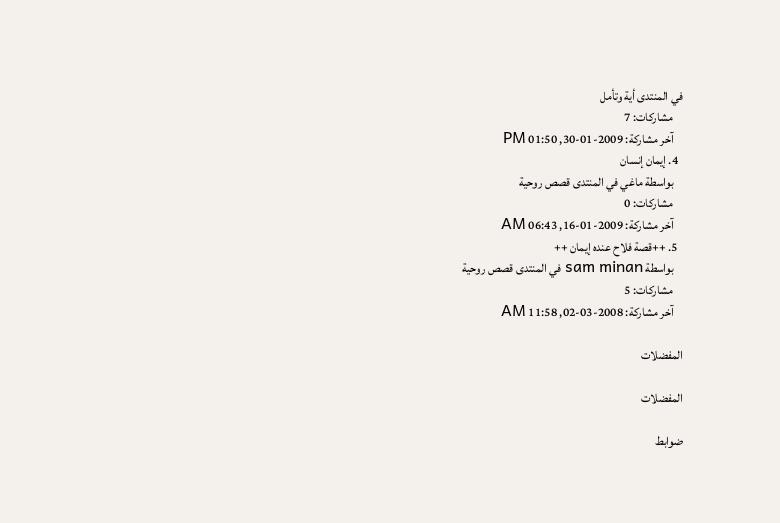في المنتدى أية وتأمل
    مشاركات: 7
    آخر مشاركة: 2009-01-30, 01:50 PM
  4. إيمان إنسان
    بواسطة ماغي في المنتدى قصص روحية
    مشاركات: 0
    آخر مشاركة: 2009-01-16, 06:43 AM
  5. ++قصة فلاح عنده إيمان ++
    بواسطة sam minan في المنتدى قصص روحية
    مشاركات: 5
    آخر مشاركة: 2008-03-02, 11:58 AM

المفضلات

المفضلات

ضوابط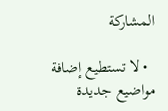المشاركة

  • لا تستطيع إضافة مواضيع جديدة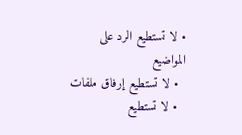• لا تستطيع الرد على المواضيع
  • لا تستطيع إرفاق ملفات
  • لا تستطيع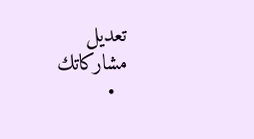تعديل مشاركاتك
  •